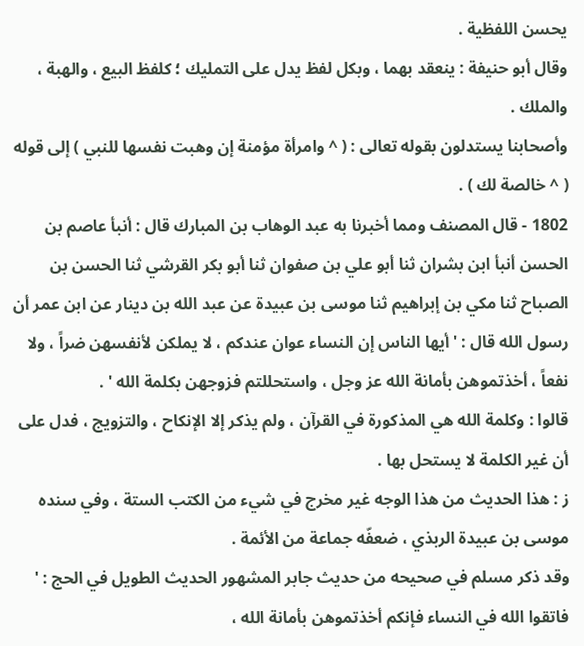يحسن اللفظية .
وقال أبو حنيفة : ينعقد بهما ، وبكل لفظ يدل على التمليك ؛ كلفظ البيع ، والهبة ، والملك .
وأصحابنا يستدلون بقوله تعالى : ( ^ وامرأة مؤمنة إن وهبت نفسها للنبي ) إلى قوله ( ^ خالصة لك ) .
1802 - قال المصنف ومما أخبرنا به عبد الوهاب بن المبارك قال : أنبأ عاصم بن الحسن أنبأ ابن بشران ثنا أبو علي بن صفوان ثنا أبو بكر القرشي ثنا الحسن بن الصباح ثنا مكي بن إبراهيم ثنا موسى بن عبيدة عن عبد الله بن دينار عن ابن عمر أن رسول الله قال : ' أيها الناس إن النساء عوان عندكم ، لا يملكن لأنفسهن ضراً ، ولا نفعاً ، أخذتموهن بأمانة الله عز وجل ، واستحللتم فزوجهن بكلمة الله ' .
قالوا : وكلمة الله هي المذكورة في القرآن ، ولم يذكر إلا الإنكاح ، والتزويج ، فدل على أن غير الكلمة لا يستحل بها .
ز : هذا الحديث من هذا الوجه غير مخرج في شيء من الكتب الستة ، وفي سنده موسى بن عبيدة الربذي ، ضعفّه جماعة من الأئمة .
وقد ذكر مسلم في صحيحه من حديث جابر المشهور الحديث الطويل في الحج : ' فاتقوا الله في النساء فإنكم أخذتموهن بأمانة الله ،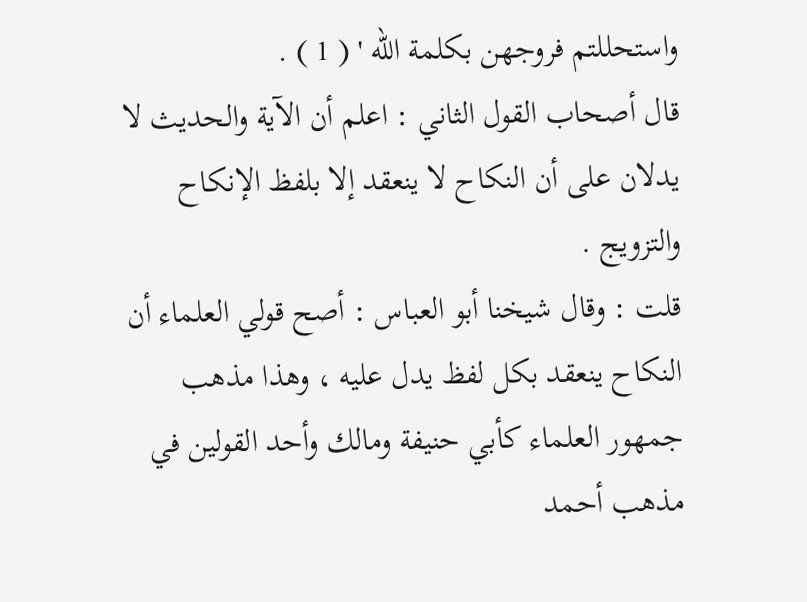واستحللتم فروجهن بكلمة الله ' ( 1 ) .
قال أصحاب القول الثاني : اعلم أن الآية والحديث لا يدلان على أن النكاح لا ينعقد إلا بلفظ الإنكاح والتزويج .
قلت : وقال شيخنا أبو العباس : أصح قولي العلماء أن النكاح ينعقد بكل لفظ يدل عليه ، وهذا مذهب جمهور العلماء كأبي حنيفة ومالك وأحد القولين في مذهب أحمد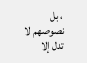، بل نصوصهم لا تدل إلا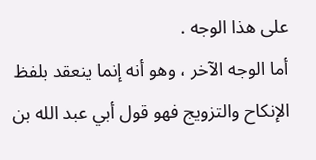على هذا الوجه .
أما الوجه الآخر ، وهو أنه إنما ينعقد بلفظ الإنكاح والتزويج فهو قول أبي عبد الله بن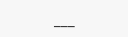___